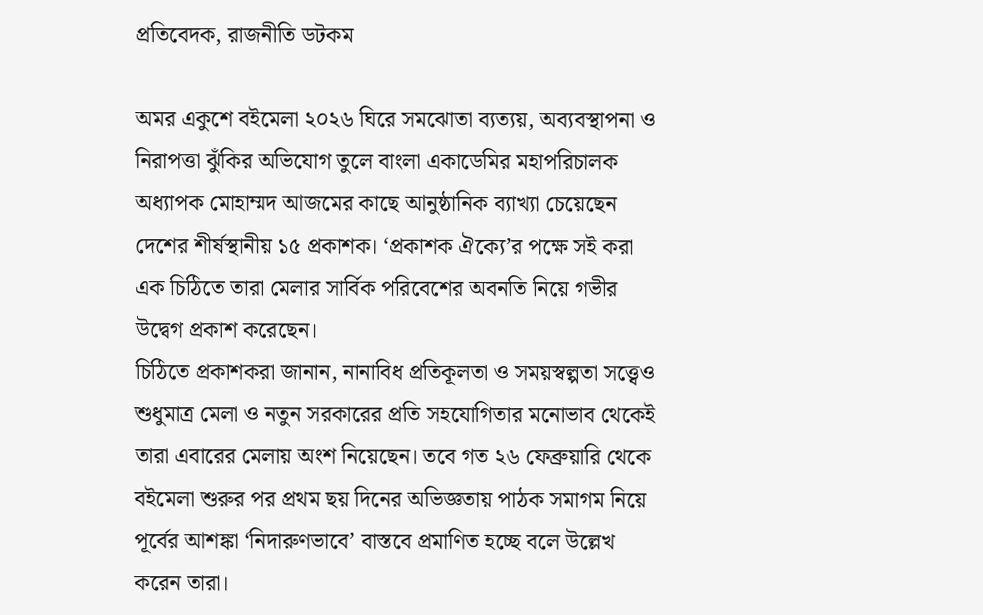প্রতিবেদক, রাজনীতি ডটকম

অমর একুশে বইমেলা ২০২৬ ঘিরে সমঝোতা ব্যত্যয়, অব্যবস্থাপনা ও নিরাপত্তা ঝুঁকির অভিযোগ তুলে বাংলা একাডেমির মহাপরিচালক অধ্যাপক মোহাম্মদ আজমের কাছে আনুষ্ঠানিক ব্যাখ্যা চেয়েছেন দেশের শীর্ষস্থানীয় ১৫ প্রকাশক। ‘প্রকাশক ঐক্যে’র পক্ষে সই করা এক চিঠিতে তারা মেলার সার্বিক পরিবেশের অবনতি নিয়ে গভীর উদ্বেগ প্রকাশ করেছেন।
চিঠিতে প্রকাশকরা জানান, নানাবিধ প্রতিকূলতা ও সময়স্বল্পতা সত্ত্বেও শুধুমাত্র মেলা ও নতুন সরকারের প্রতি সহযোগিতার মনোভাব থেকেই তারা এবারের মেলায় অংশ নিয়েছেন। তবে গত ২৬ ফেব্রুয়ারি থেকে বইমেলা শুরুর পর প্রথম ছয় দিনের অভিজ্ঞতায় পাঠক সমাগম নিয়ে পূর্বের আশঙ্কা ‘নিদারুণভাবে’ বাস্তবে প্রমাণিত হচ্ছে বলে উল্লেখ করেন তারা।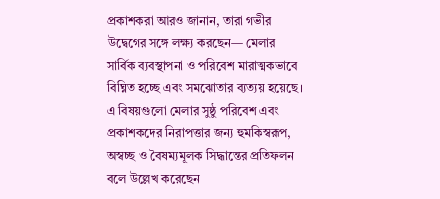প্রকাশকরা আরও জানান, তারা গভীর উদ্বেগের সঙ্গে লক্ষ্য করছেন— মেলার সার্বিক ব্যবস্থাপনা ও পরিবেশ মারাত্মকভাবে বিঘ্নিত হচ্ছে এবং সমঝোতার ব্যত্যয় হয়েছে। এ বিষয়গুলো মেলার সুষ্ঠু পরিবেশ এবং প্রকাশকদের নিরাপত্তার জন্য হুমকিস্বরূপ, অস্বচ্ছ ও বৈষম্যমূলক সিদ্ধান্তের প্রতিফলন বলে উল্লেখ করেছেন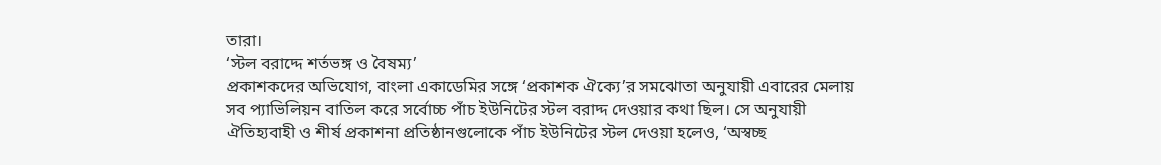তারা।
‘স্টল বরাদ্দে শর্তভঙ্গ ও বৈষম্য’
প্রকাশকদের অভিযোগ, বাংলা একাডেমির সঙ্গে ‘প্রকাশক ঐক্যে’র সমঝোতা অনুযায়ী এবারের মেলায় সব প্যাভিলিয়ন বাতিল করে সর্বোচ্চ পাঁচ ইউনিটের স্টল বরাদ্দ দেওয়ার কথা ছিল। সে অনুযায়ী ঐতিহ্যবাহী ও শীর্ষ প্রকাশনা প্রতিষ্ঠানগুলোকে পাঁচ ইউনিটের স্টল দেওয়া হলেও, ‘অস্বচ্ছ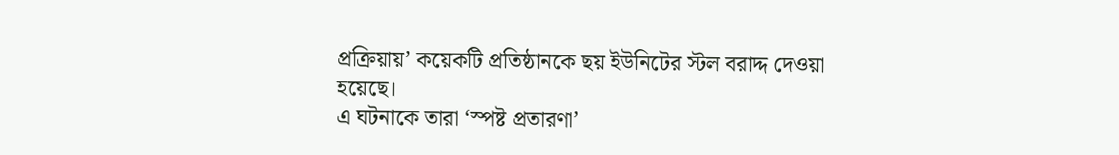প্রক্রিয়ায়’ কয়েকটি প্রতিষ্ঠানকে ছয় ইউনিটের স্টল বরাদ্দ দেওয়া হয়েছে।
এ ঘটনাকে তারা ‘স্পষ্ট প্রতারণা’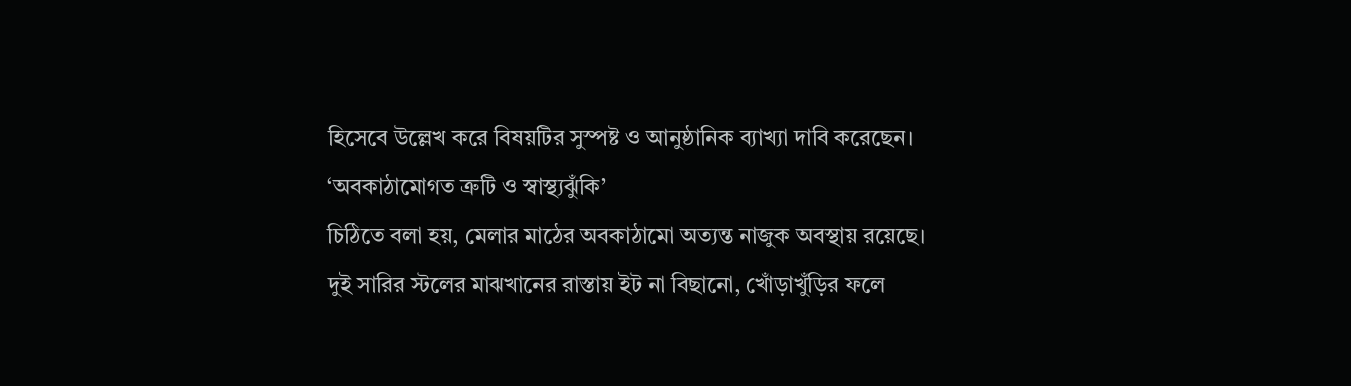হিসেবে উল্লেখ করে বিষয়টির সুস্পষ্ট ও আনুষ্ঠানিক ব্যাখ্যা দাবি করেছেন।
‘অবকাঠামোগত ত্রুটি ও স্বাস্থ্যঝুঁকি’
চিঠিতে বলা হয়, মেলার মাঠের অবকাঠামো অত্যন্ত নাজুক অবস্থায় রয়েছে। দুই সারির স্টলের মাঝখানের রাস্তায় ইট না বিছানো, খোঁড়াখুঁড়ির ফলে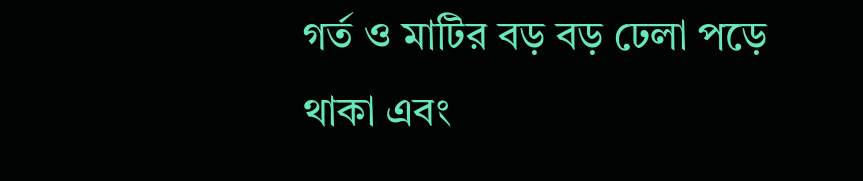গর্ত ও মাটির বড় বড় ঢেলা পড়ে থাকা এবং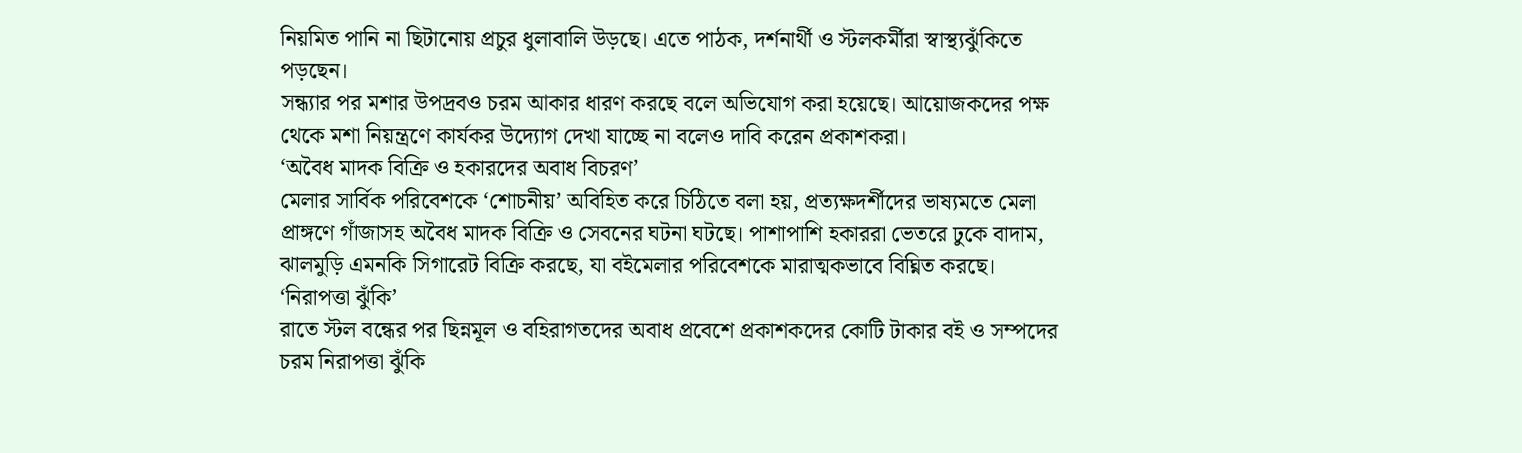নিয়মিত পানি না ছিটানোয় প্রচুর ধুলাবালি উড়ছে। এতে পাঠক, দর্শনার্থী ও স্টলকর্মীরা স্বাস্থ্যঝুঁকিতে পড়ছেন।
সন্ধ্যার পর মশার উপদ্রবও চরম আকার ধারণ করছে বলে অভিযোগ করা হয়েছে। আয়োজকদের পক্ষ থেকে মশা নিয়ন্ত্রণে কার্যকর উদ্যোগ দেখা যাচ্ছে না বলেও দাবি করেন প্রকাশকরা।
‘অবৈধ মাদক বিক্রি ও হকারদের অবাধ বিচরণ’
মেলার সার্বিক পরিবেশকে ‘শোচনীয়’ অবিহিত করে চিঠিতে বলা হয়, প্রত্যক্ষদর্শীদের ভাষ্যমতে মেলা প্রাঙ্গণে গাঁজাসহ অবৈধ মাদক বিক্রি ও সেবনের ঘটনা ঘটছে। পাশাপাশি হকাররা ভেতরে ঢুকে বাদাম, ঝালমুড়ি এমনকি সিগারেট বিক্রি করছে, যা বইমেলার পরিবেশকে মারাত্মকভাবে বিঘ্নিত করছে।
‘নিরাপত্তা ঝুঁকি’
রাতে স্টল বন্ধের পর ছিন্নমূল ও বহিরাগতদের অবাধ প্রবেশে প্রকাশকদের কোটি টাকার বই ও সম্পদের চরম নিরাপত্তা ঝুঁকি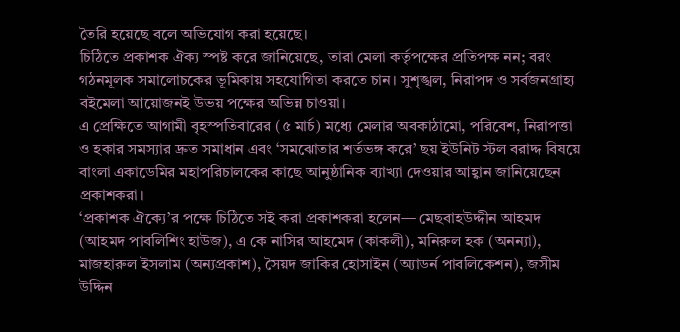তৈরি হয়েছে বলে অভিযোগ করা হয়েছে।
চিঠিতে প্রকাশক ঐক্য স্পষ্ট করে জানিয়েছে, তারা মেলা কর্তৃপক্ষের প্রতিপক্ষ নন; বরং গঠনমূলক সমালোচকের ভূমিকায় সহযোগিতা করতে চান। সুশৃঙ্খল, নিরাপদ ও সর্বজনগ্রাহ্য বইমেলা আয়োজনই উভয় পক্ষের অভিন্ন চাওয়া।
এ প্রেক্ষিতে আগামী বৃহস্পতিবারের (৫ মার্চ) মধ্যে মেলার অবকাঠামো, পরিবেশ, নিরাপত্তা ও হকার সমস্যার দ্রুত সমাধান এবং ‘সমঝোতার শর্তভঙ্গ করে’ ছয় ইউনিট স্টল বরাদ্দ বিষয়ে বাংলা একাডেমির মহাপরিচালকের কাছে আনুষ্ঠানিক ব্যাখ্যা দেওয়ার আহ্বান জানিয়েছেন প্রকাশকরা।
‘প্রকাশক ঐক্যে’র পক্ষে চিঠিতে সই করা প্রকাশকরা হলেন— মেছবাহউদ্দীন আহমদ (আহমদ পাবলিশিং হাউজ), এ কে নাসির আহমেদ (কাকলী), মনিরুল হক (অনন্যা), মাজহারুল ইসলাম (অন্যপ্রকাশ), সৈয়দ জাকির হোসাইন (অ্যাডর্ন পাবলিকেশন), জসীম উদ্দিন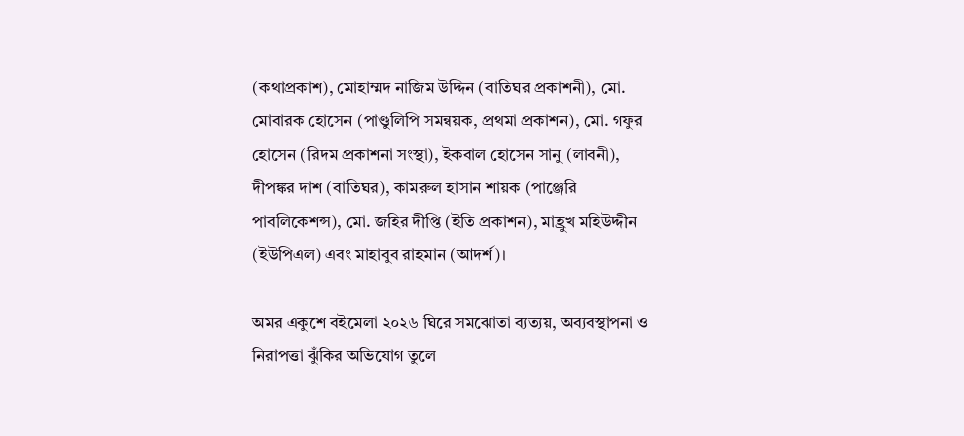(কথাপ্রকাশ), মোহাম্মদ নাজিম উদ্দিন (বাতিঘর প্রকাশনী), মো. মোবারক হোসেন (পাণ্ডুলিপি সমন্বয়ক, প্রথমা প্রকাশন), মো. গফুর হোসেন (রিদম প্রকাশনা সংস্থা), ইকবাল হোসেন সানু (লাবনী), দীপঙ্কর দাশ (বাতিঘর), কামরুল হাসান শায়ক (পাঞ্জেরি পাবলিকেশন্স), মো. জহির দীপ্তি (ইতি প্রকাশন), মাহ্রুখ মহিউদ্দীন (ইউপিএল) এবং মাহাবুব রাহমান (আদর্শ)।

অমর একুশে বইমেলা ২০২৬ ঘিরে সমঝোতা ব্যত্যয়, অব্যবস্থাপনা ও নিরাপত্তা ঝুঁকির অভিযোগ তুলে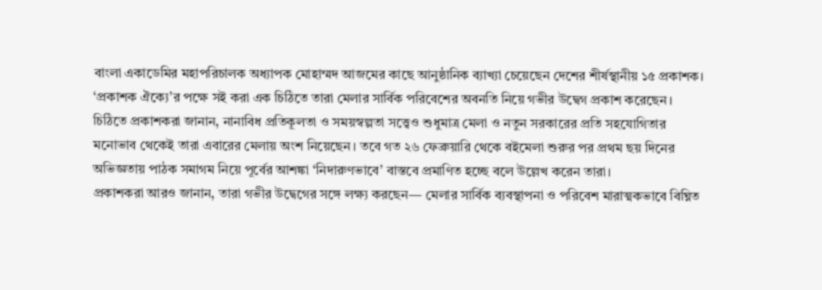বাংলা একাডেমির মহাপরিচালক অধ্যাপক মোহাম্মদ আজমের কাছে আনুষ্ঠানিক ব্যাখ্যা চেয়েছেন দেশের শীর্ষস্থানীয় ১৫ প্রকাশক। ‘প্রকাশক ঐক্যে’র পক্ষে সই করা এক চিঠিতে তারা মেলার সার্বিক পরিবেশের অবনতি নিয়ে গভীর উদ্বেগ প্রকাশ করেছেন।
চিঠিতে প্রকাশকরা জানান, নানাবিধ প্রতিকূলতা ও সময়স্বল্পতা সত্ত্বেও শুধুমাত্র মেলা ও নতুন সরকারের প্রতি সহযোগিতার মনোভাব থেকেই তারা এবারের মেলায় অংশ নিয়েছেন। তবে গত ২৬ ফেব্রুয়ারি থেকে বইমেলা শুরুর পর প্রথম ছয় দিনের অভিজ্ঞতায় পাঠক সমাগম নিয়ে পূর্বের আশঙ্কা ‘নিদারুণভাবে’ বাস্তবে প্রমাণিত হচ্ছে বলে উল্লেখ করেন তারা।
প্রকাশকরা আরও জানান, তারা গভীর উদ্বেগের সঙ্গে লক্ষ্য করছেন— মেলার সার্বিক ব্যবস্থাপনা ও পরিবেশ মারাত্মকভাবে বিঘ্নিত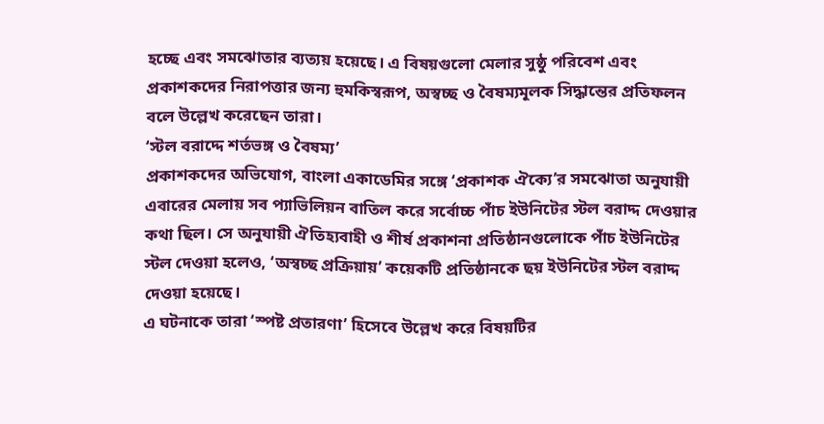হচ্ছে এবং সমঝোতার ব্যত্যয় হয়েছে। এ বিষয়গুলো মেলার সুষ্ঠু পরিবেশ এবং প্রকাশকদের নিরাপত্তার জন্য হুমকিস্বরূপ, অস্বচ্ছ ও বৈষম্যমূলক সিদ্ধান্তের প্রতিফলন বলে উল্লেখ করেছেন তারা।
‘স্টল বরাদ্দে শর্তভঙ্গ ও বৈষম্য’
প্রকাশকদের অভিযোগ, বাংলা একাডেমির সঙ্গে ‘প্রকাশক ঐক্যে’র সমঝোতা অনুযায়ী এবারের মেলায় সব প্যাভিলিয়ন বাতিল করে সর্বোচ্চ পাঁচ ইউনিটের স্টল বরাদ্দ দেওয়ার কথা ছিল। সে অনুযায়ী ঐতিহ্যবাহী ও শীর্ষ প্রকাশনা প্রতিষ্ঠানগুলোকে পাঁচ ইউনিটের স্টল দেওয়া হলেও, ‘অস্বচ্ছ প্রক্রিয়ায়’ কয়েকটি প্রতিষ্ঠানকে ছয় ইউনিটের স্টল বরাদ্দ দেওয়া হয়েছে।
এ ঘটনাকে তারা ‘স্পষ্ট প্রতারণা’ হিসেবে উল্লেখ করে বিষয়টির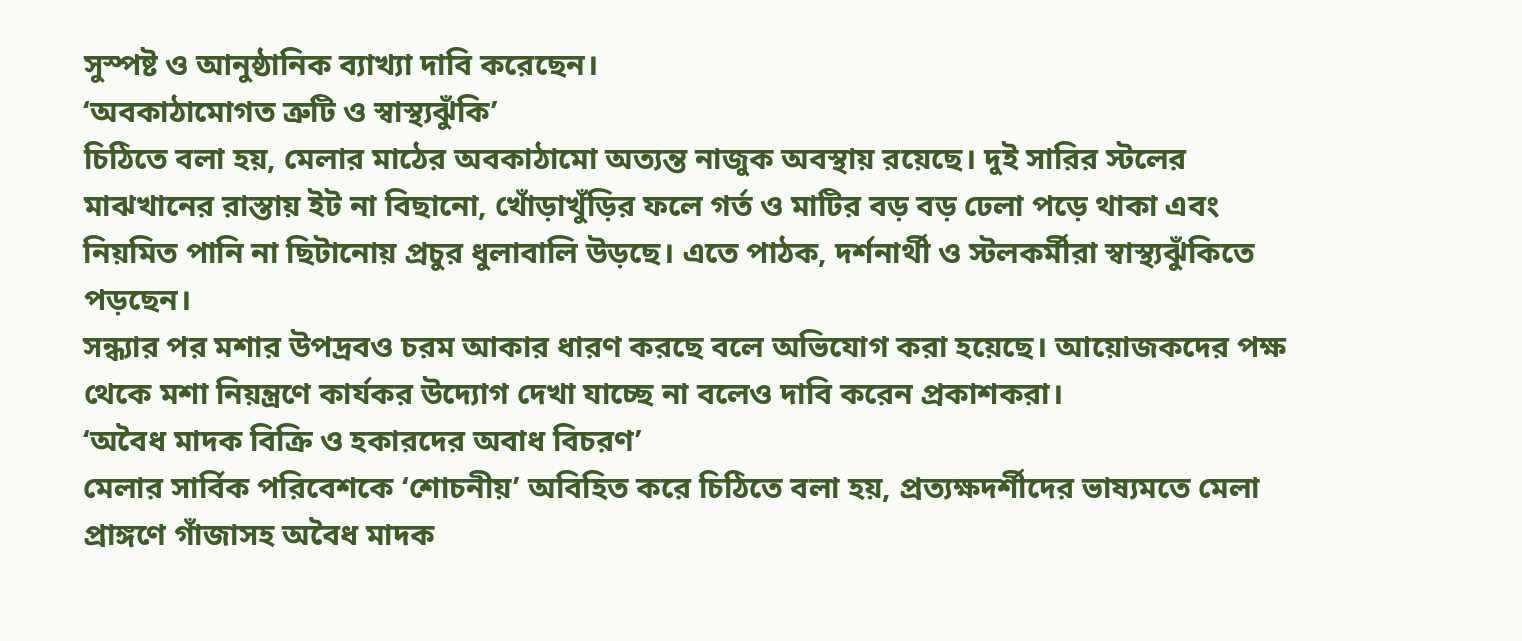সুস্পষ্ট ও আনুষ্ঠানিক ব্যাখ্যা দাবি করেছেন।
‘অবকাঠামোগত ত্রুটি ও স্বাস্থ্যঝুঁকি’
চিঠিতে বলা হয়, মেলার মাঠের অবকাঠামো অত্যন্ত নাজুক অবস্থায় রয়েছে। দুই সারির স্টলের মাঝখানের রাস্তায় ইট না বিছানো, খোঁড়াখুঁড়ির ফলে গর্ত ও মাটির বড় বড় ঢেলা পড়ে থাকা এবং নিয়মিত পানি না ছিটানোয় প্রচুর ধুলাবালি উড়ছে। এতে পাঠক, দর্শনার্থী ও স্টলকর্মীরা স্বাস্থ্যঝুঁকিতে পড়ছেন।
সন্ধ্যার পর মশার উপদ্রবও চরম আকার ধারণ করছে বলে অভিযোগ করা হয়েছে। আয়োজকদের পক্ষ থেকে মশা নিয়ন্ত্রণে কার্যকর উদ্যোগ দেখা যাচ্ছে না বলেও দাবি করেন প্রকাশকরা।
‘অবৈধ মাদক বিক্রি ও হকারদের অবাধ বিচরণ’
মেলার সার্বিক পরিবেশকে ‘শোচনীয়’ অবিহিত করে চিঠিতে বলা হয়, প্রত্যক্ষদর্শীদের ভাষ্যমতে মেলা প্রাঙ্গণে গাঁজাসহ অবৈধ মাদক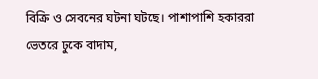বিক্রি ও সেবনের ঘটনা ঘটছে। পাশাপাশি হকাররা ভেতরে ঢুকে বাদাম,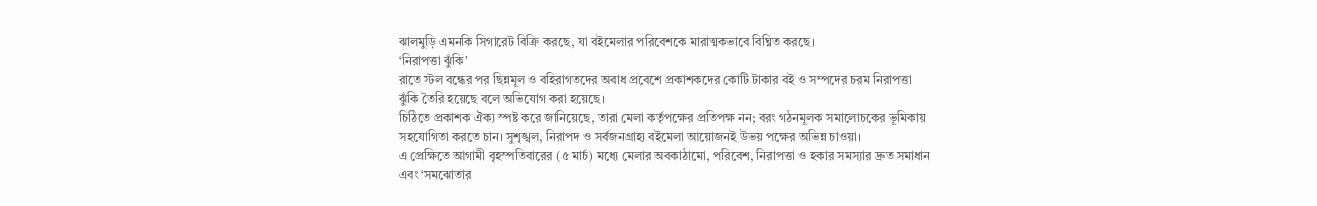ঝালমুড়ি এমনকি সিগারেট বিক্রি করছে, যা বইমেলার পরিবেশকে মারাত্মকভাবে বিঘ্নিত করছে।
‘নিরাপত্তা ঝুঁকি’
রাতে স্টল বন্ধের পর ছিন্নমূল ও বহিরাগতদের অবাধ প্রবেশে প্রকাশকদের কোটি টাকার বই ও সম্পদের চরম নিরাপত্তা ঝুঁকি তৈরি হয়েছে বলে অভিযোগ করা হয়েছে।
চিঠিতে প্রকাশক ঐক্য স্পষ্ট করে জানিয়েছে, তারা মেলা কর্তৃপক্ষের প্রতিপক্ষ নন; বরং গঠনমূলক সমালোচকের ভূমিকায় সহযোগিতা করতে চান। সুশৃঙ্খল, নিরাপদ ও সর্বজনগ্রাহ্য বইমেলা আয়োজনই উভয় পক্ষের অভিন্ন চাওয়া।
এ প্রেক্ষিতে আগামী বৃহস্পতিবারের (৫ মার্চ) মধ্যে মেলার অবকাঠামো, পরিবেশ, নিরাপত্তা ও হকার সমস্যার দ্রুত সমাধান এবং ‘সমঝোতার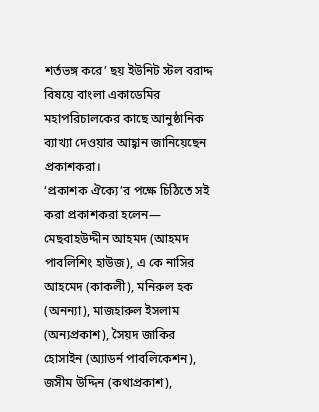শর্তভঙ্গ করে’ ছয় ইউনিট স্টল বরাদ্দ বিষয়ে বাংলা একাডেমির মহাপরিচালকের কাছে আনুষ্ঠানিক ব্যাখ্যা দেওয়ার আহ্বান জানিয়েছেন প্রকাশকরা।
‘প্রকাশক ঐক্যে’র পক্ষে চিঠিতে সই করা প্রকাশকরা হলেন— মেছবাহউদ্দীন আহমদ (আহমদ পাবলিশিং হাউজ), এ কে নাসির আহমেদ (কাকলী), মনিরুল হক (অনন্যা), মাজহারুল ইসলাম (অন্যপ্রকাশ), সৈয়দ জাকির হোসাইন (অ্যাডর্ন পাবলিকেশন), জসীম উদ্দিন (কথাপ্রকাশ),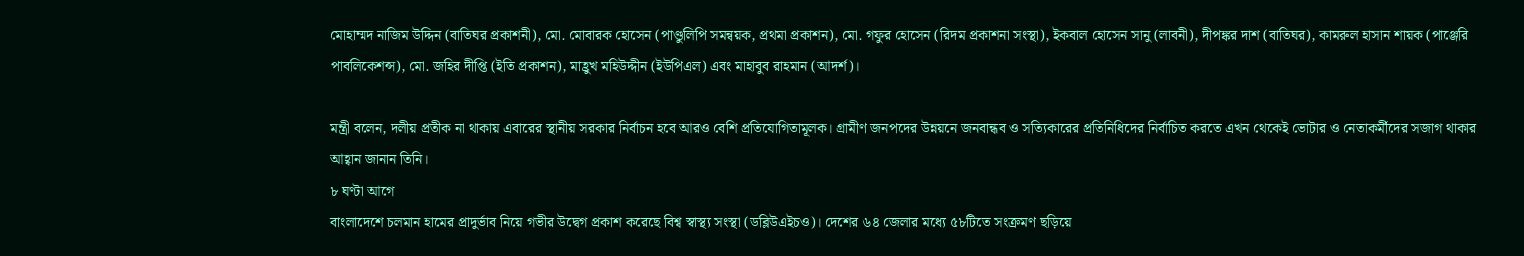মোহাম্মদ নাজিম উদ্দিন (বাতিঘর প্রকাশনী), মো. মোবারক হোসেন (পাণ্ডুলিপি সমন্বয়ক, প্রথমা প্রকাশন), মো. গফুর হোসেন (রিদম প্রকাশনা সংস্থা), ইকবাল হোসেন সানু (লাবনী), দীপঙ্কর দাশ (বাতিঘর), কামরুল হাসান শায়ক (পাঞ্জেরি পাবলিকেশন্স), মো. জহির দীপ্তি (ইতি প্রকাশন), মাহ্রুখ মহিউদ্দীন (ইউপিএল) এবং মাহাবুব রাহমান (আদর্শ)।

মন্ত্রী বলেন, দলীয় প্রতীক না থাকায় এবারের স্থানীয় সরকার নির্বাচন হবে আরও বেশি প্রতিযোগিতামূলক। গ্রামীণ জনপদের উন্নয়নে জনবান্ধব ও সত্যিকারের প্রতিনিধিদের নির্বাচিত করতে এখন থেকেই ভোটার ও নেতাকর্মীদের সজাগ থাকার আহ্বান জানান তিনি।
৮ ঘণ্টা আগে
বাংলাদেশে চলমান হামের প্রাদুর্ভাব নিয়ে গভীর উদ্বেগ প্রকাশ করেছে বিশ্ব স্বাস্থ্য সংস্থা (ডব্লিউএইচও)। দেশের ৬৪ জেলার মধ্যে ৫৮টিতে সংক্রমণ ছড়িয়ে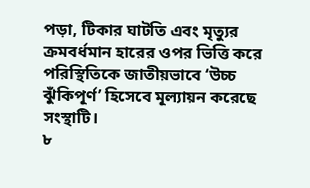পড়া, টিকার ঘাটতি এবং মৃত্যুর ক্রমবর্ধমান হারের ওপর ভিত্তি করে পরিস্থিতিকে জাতীয়ভাবে ‘উচ্চ ঝুঁকিপূর্ণ’ হিসেবে মূল্যায়ন করেছে সংস্থাটি।
৮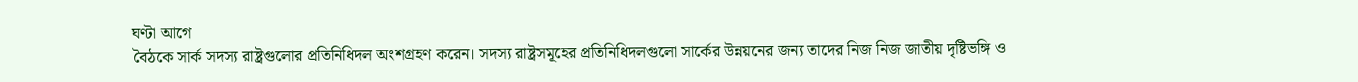ঘণ্টা আগে
বৈঠকে সার্ক সদস্য রাষ্ট্রগুলোর প্রতিনিধিদল অংশগ্রহণ করেন। সদস্য রাষ্ট্রসমূহের প্রতিনিধিদলগুলো সার্কের উন্নয়নের জন্য তাদের নিজ নিজ জাতীয় দৃষ্টিভঙ্গি ও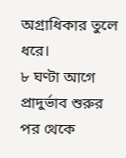অগ্রাধিকার তুলে ধরে।
৮ ঘণ্টা আগে
প্রাদুর্ভাব শুরুর পর থেকে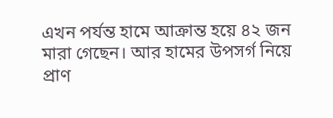এখন পর্যন্ত হামে আক্রান্ত হয়ে ৪২ জন মারা গেছেন। আর হামের উপসর্গ নিয়ে প্রাণ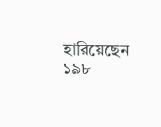হারিয়েছেন ১৯৮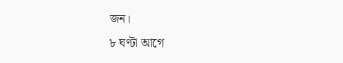জন।
৮ ঘণ্টা আগে